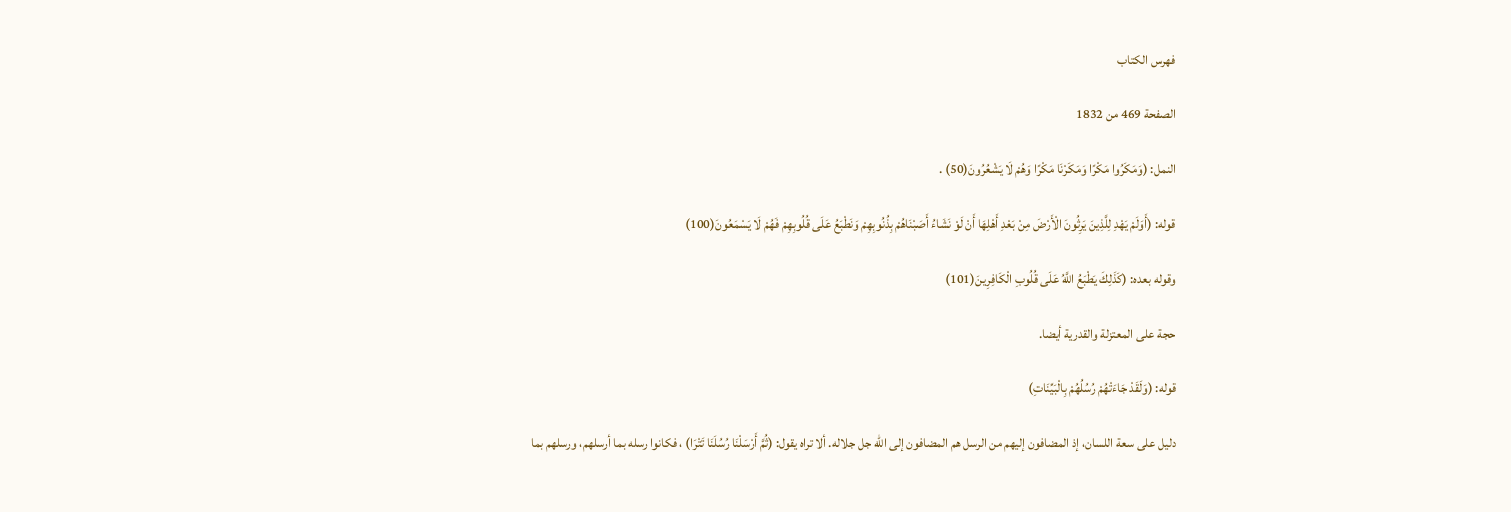فهرس الكتاب

الصفحة 469 من 1832

النمل: (وَمَكَرُوا مَكْرًا وَمَكَرْنَا مَكْرًا وَهُمْ لَا يَشْعُرُونَ(50) .

قوله: (أَوَلَمْ يَهْدِ لِلَّذِينَ يَرِثُونَ الْأَرْضَ مِنْ بَعْدِ أَهْلِهَا أَنْ لَوْ نَشَاءُ أَصَبْنَاهُمْ بِذُنُوبِهِمْ وَنَطْبَعُ عَلَى قُلُوبِهِمْ فَهُمْ لَا يَسْمَعُونَ(100)

وقوله بعده: (كَذَلِكَ يَطْبَعُ اللَّهُ عَلَى قُلُوبِ الْكَافِرِينَ(101)

حجة على المعتزلة والقدرية أيضا.

قوله: (وَلَقَدْ جَاءَتْهُمْ رُسُلُهُمْ بِالْبَيِّنَاتِ)

دليل على سعة اللسان، إذ المضافون إليهم من الرسل هم المضافون إلى الله جل جلاله. ألا تراه يقول: (ثُمَّ أَرْسَلْنَا رُسُلَنَا تَتْرَا) ، فكانوا رسله بما أرسلهم، ورسلهم بما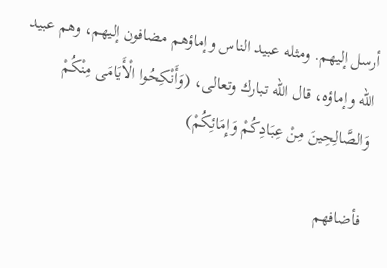أرسل إليهم. ومثله عبيد الناس وإماؤهم مضافون إليهم، وهم عبيد الله وإماؤه، قال الله تبارك وتعالى، (وَأَنْكِحُوا الْأَيَامَى مِنْكُمْ وَالصَّالِحِينَ مِنْ عِبَادِكُمْ وَإِمَائِكُمْ)

فأضافهم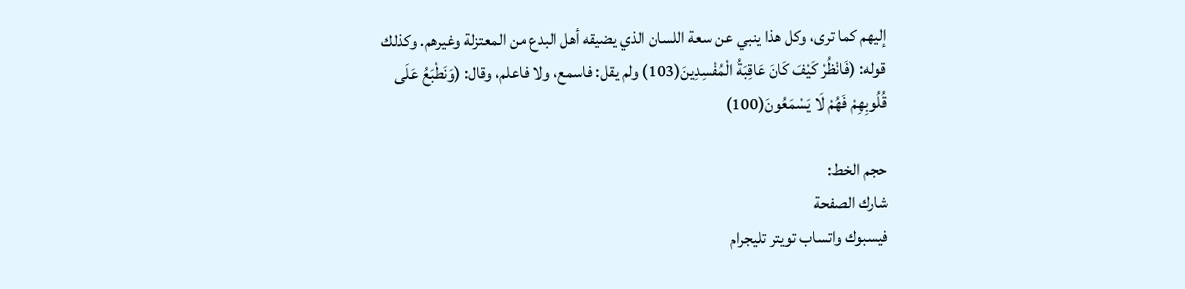إليهم كما ترى، وكل هذا ينبي عن سعة اللسان الذي يضيقه أهل البدع من المعتزلة وغيرهم. وكذلك قوله: (فَانْظُرْ كَيْفَ كَانَ عَاقِبَةُ الْمُفْسِدِينَ(103) ولم يقل: فاسمع، ولا فاعلم، وقال: (وَنَطْبَعُ عَلَى قُلُوبِهِمْ فَهُمْ لَا يَسْمَعُونَ(100)

حجم الخط:
شارك الصفحة
فيسبوك واتساب تويتر تليجرام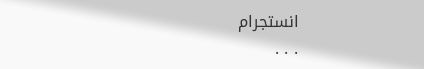انستجرام
. . .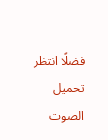فضلًا انتظر تحميل الصوت